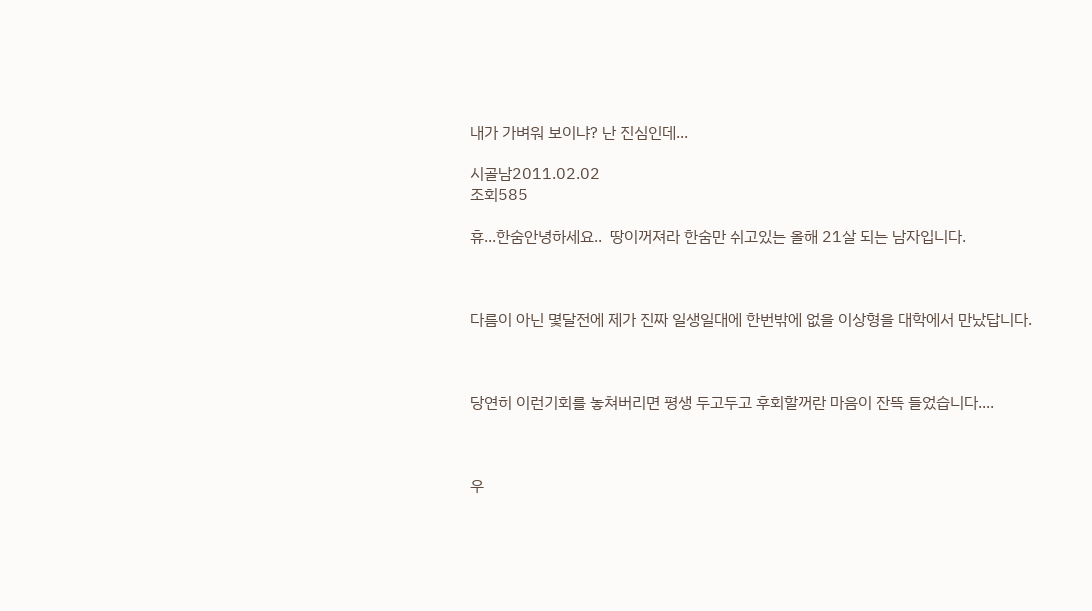내가 가벼워 보이냐? 난 진심인데...

시골남2011.02.02
조회585

휴...한숨안녕하세요..  땅이꺼져라 한숨만 쉬고있는 올해 21살 되는 남자입니다.



다름이 아닌 몇달전에 제가 진짜 일생일대에 한번밖에 없을 이상형을 대학에서 만났답니다.



당연히 이런기회를 놓쳐버리면 평생 두고두고 후회할꺼란 마음이 잔뜩 들었습니다....



우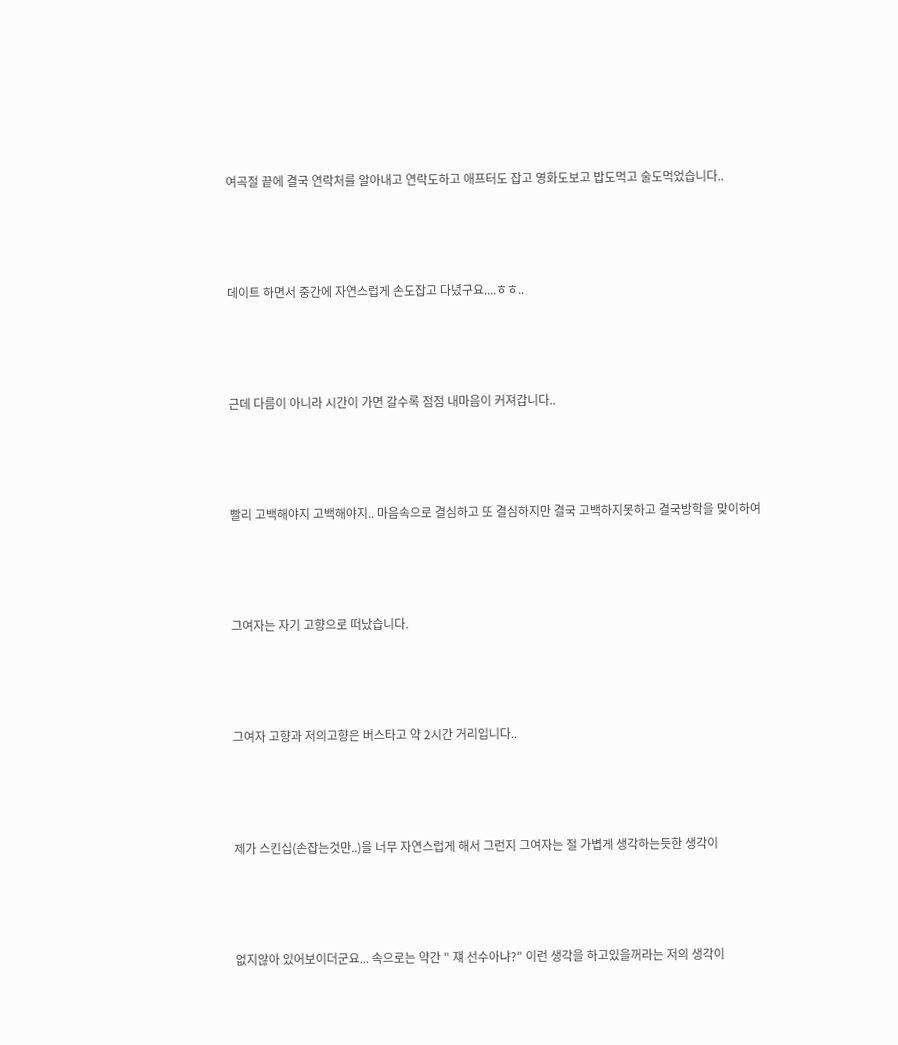여곡절 끝에 결국 연락처를 알아내고 연락도하고 애프터도 잡고 영화도보고 밥도먹고 술도먹었습니다..



데이트 하면서 중간에 자연스럽게 손도잡고 다녔구요....ㅎㅎ..



근데 다름이 아니라 시간이 가면 갈수록 점점 내마음이 커져갑니다..



빨리 고백해야지 고백해야지.. 마음속으로 결심하고 또 결심하지만 결국 고백하지못하고 결국방학을 맞이하여



그여자는 자기 고향으로 떠났습니다.



그여자 고향과 저의고향은 버스타고 약 2시간 거리입니다..



제가 스킨십(손잡는것만..)을 너무 자연스럽게 해서 그런지 그여자는 절 가볍게 생각하는듯한 생각이



없지않아 있어보이더군요... 속으로는 약간 " 쟤 선수아냐?" 이런 생각을 하고있을꺼라는 저의 생각이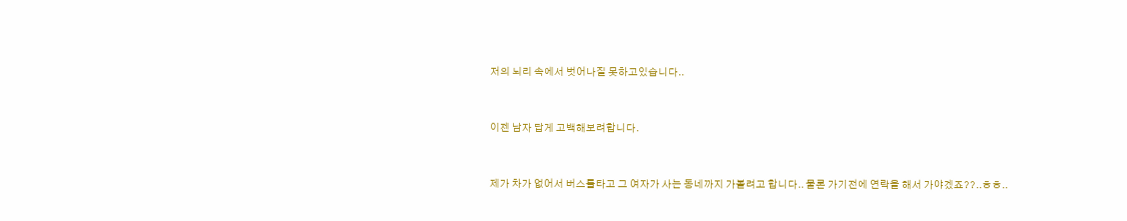저의 뇌리 속에서 벗어나질 못하고있습니다..



이젠 남자 답게 고백해보려합니다.



제가 차가 없어서 버스를타고 그 여자가 사는 동네까지 가볼려고 합니다.. 물론 가기전에 연락을 해서 가야겠죠??..ㅎㅎ..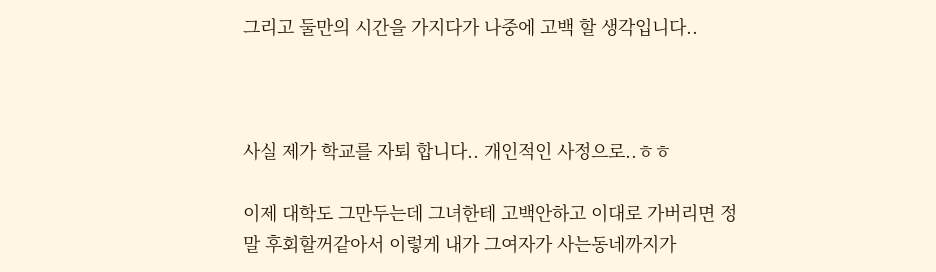그리고 둘만의 시간을 가지다가 나중에 고백 할 생각입니다..



사실 제가 학교를 자퇴 합니다.. 개인적인 사정으로..ㅎㅎ

이제 대학도 그만두는데 그녀한테 고백안하고 이대로 가버리면 정말 후회할꺼같아서 이렇게 내가 그여자가 사는동네까지가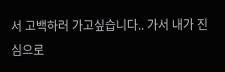서 고백하러 가고싶습니다.. 가서 내가 진심으로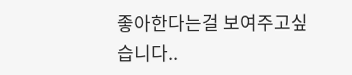좋아한다는걸 보여주고싶습니다..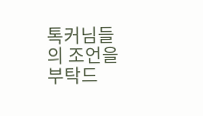톡커님들의 조언을 부탁드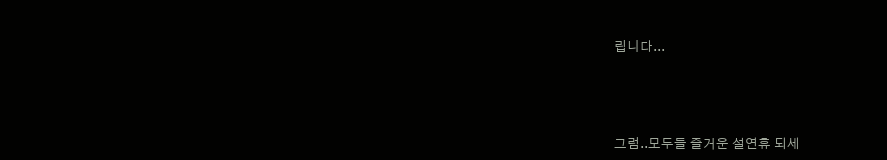립니다...





그럼..모두들 즐거운 설연휴 되세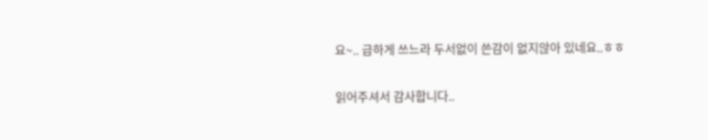요~.. 급하게 쓰느라 두서없이 쓴감이 없지않아 있네요..ㅎㅎ

읽어주셔서 감사합니다..